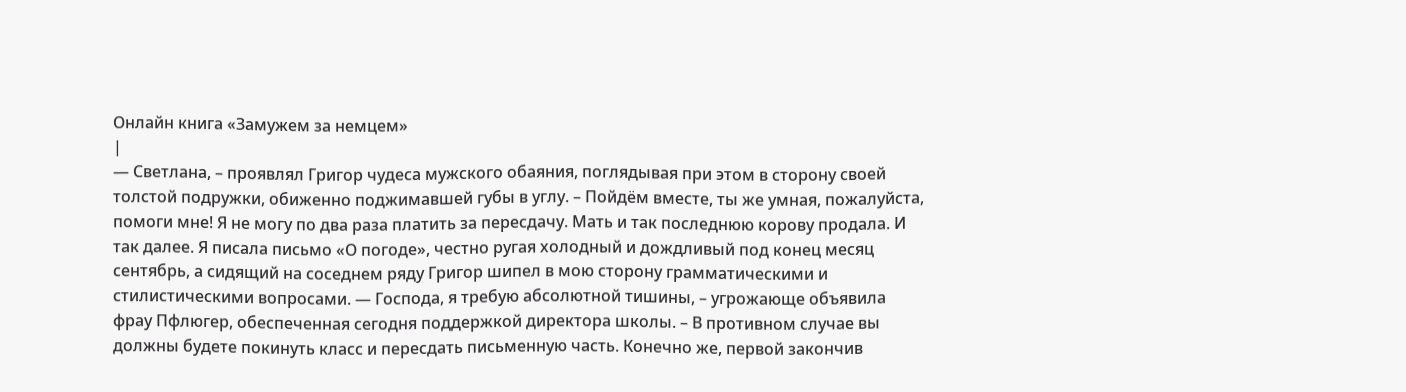Онлайн книга «Замужем за немцем»
|
— Светлана, – проявлял Григор чудеса мужского обаяния, поглядывая при этом в сторону своей толстой подружки, обиженно поджимавшей губы в углу. – Пойдём вместе, ты же умная, пожалуйста, помоги мне! Я не могу по два раза платить за пересдачу. Мать и так последнюю корову продала. И так далее. Я писала письмо «О погоде», честно ругая холодный и дождливый под конец месяц сентябрь, а сидящий на соседнем ряду Григор шипел в мою сторону грамматическими и стилистическими вопросами. — Господа, я требую абсолютной тишины, – угрожающе объявила фрау Пфлюгер, обеспеченная сегодня поддержкой директора школы. – В противном случае вы должны будете покинуть класс и пересдать письменную часть. Конечно же, первой закончив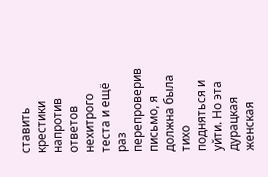ставить крестики напротив ответов нехитрого теста и ещё раз перепроверив письмо, я должна была тихо подняться и уйти. Но эта дурацкая женская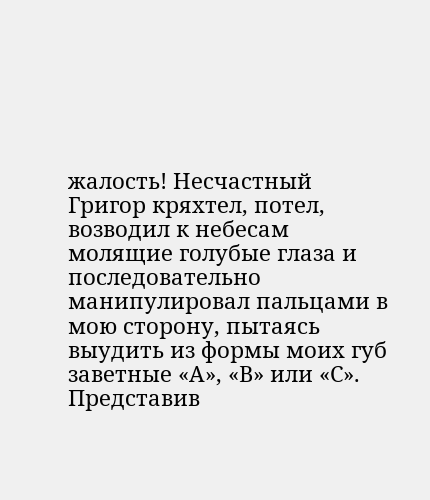жалость! Несчастный Григор кряхтел, потел, возводил к небесам молящие голубые глаза и последовательно манипулировал пальцами в мою сторону, пытаясь выудить из формы моих губ заветные «А», «В» или «С». Представив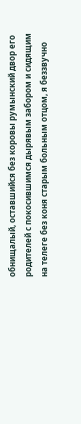обнищалый, оставшийся без коровы румынский двор его родителей с покосившимся дырявым забором и сидящим на телеге без коня старым больным отцом, я беззвучно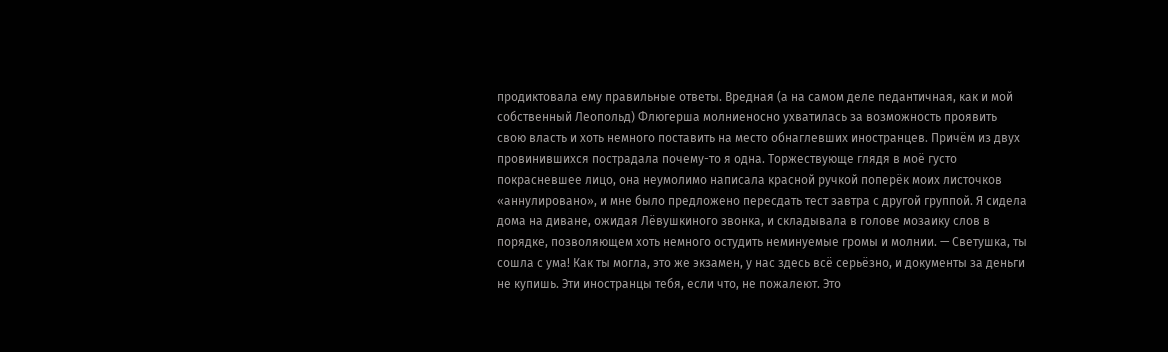продиктовала ему правильные ответы. Вредная (а на самом деле педантичная, как и мой собственный Леопольд) Флюгерша молниеносно ухватилась за возможность проявить свою власть и хоть немного поставить на место обнаглевших иностранцев. Причём из двух провинившихся пострадала почему-то я одна. Торжествующе глядя в моё густо покрасневшее лицо, она неумолимо написала красной ручкой поперёк моих листочков «аннулировано», и мне было предложено пересдать тест завтра с другой группой. Я сидела дома на диване, ожидая Лёвушкиного звонка, и складывала в голове мозаику слов в порядке, позволяющем хоть немного остудить неминуемые громы и молнии. — Светушка, ты сошла с ума! Как ты могла, это же экзамен, у нас здесь всё серьёзно, и документы за деньги не купишь. Эти иностранцы тебя, если что, не пожалеют. Это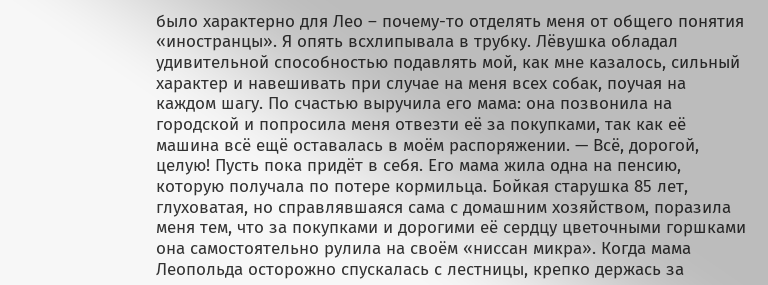было характерно для Лео – почему-то отделять меня от общего понятия «иностранцы». Я опять всхлипывала в трубку. Лёвушка обладал удивительной способностью подавлять мой, как мне казалось, сильный характер и навешивать при случае на меня всех собак, поучая на каждом шагу. По счастью выручила его мама: она позвонила на городской и попросила меня отвезти её за покупками, так как её машина всё ещё оставалась в моём распоряжении. — Всё, дорогой, целую! Пусть пока придёт в себя. Его мама жила одна на пенсию, которую получала по потере кормильца. Бойкая старушка 85 лет, глуховатая, но справлявшаяся сама с домашним хозяйством, поразила меня тем, что за покупками и дорогими её сердцу цветочными горшками она самостоятельно рулила на своём «ниссан микра». Когда мама Леопольда осторожно спускалась с лестницы, крепко держась за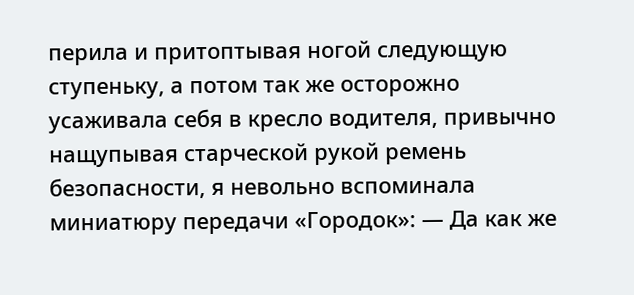перила и притоптывая ногой следующую ступеньку, а потом так же осторожно усаживала себя в кресло водителя, привычно нащупывая старческой рукой ремень безопасности, я невольно вспоминала миниатюру передачи «Городок»: — Да как же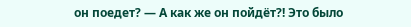он поедет? — А как же он пойдёт?! Это было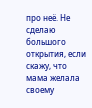про неё. Не сделаю большого открытия, если скажу, что мама желала своему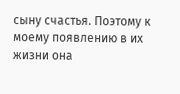сыну счастья. Поэтому к моему появлению в их жизни она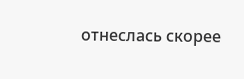отнеслась скорее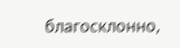благосклонно,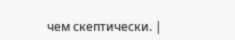чем скептически. |